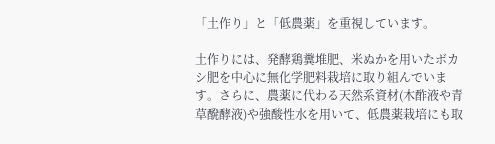「土作り」と「低農薬」を重視しています。

土作りには、発酵鶏糞堆肥、米ぬかを用いたボカシ肥を中心に無化学肥料栽培に取り組んでいます。さらに、農薬に代わる天然系資材(木酢液や青草醗酵液)や強酸性水を用いて、低農薬栽培にも取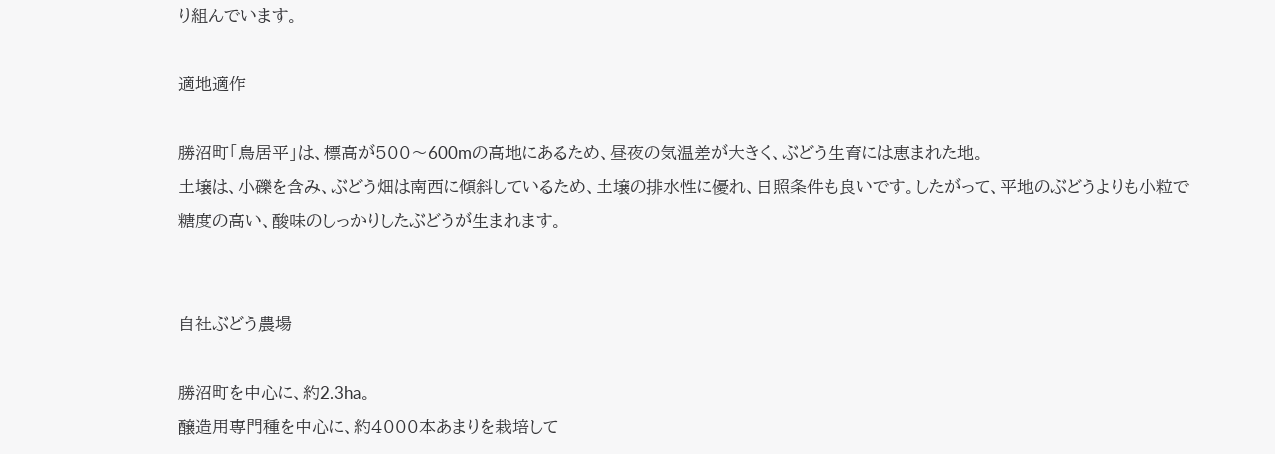り組んでいます。

適地適作

勝沼町「鳥居平」は、標高が500〜600mの高地にあるため、昼夜の気温差が大きく、ぶどう生育には恵まれた地。
土壌は、小礫を含み、ぶどう畑は南西に傾斜しているため、土壌の排水性に優れ、日照条件も良いです。したがって、平地のぶどうよりも小粒で糖度の高い、酸味のしっかりしたぶどうが生まれます。


自社ぶどう農場

勝沼町を中心に、約2.3ha。
醸造用専門種を中心に、約4000本あまりを栽培して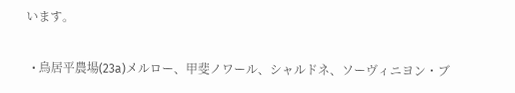います。

  • 鳥居平農場(23a)メルロー、甲斐ノワール、シャルドネ、ソーヴィニヨン・ブ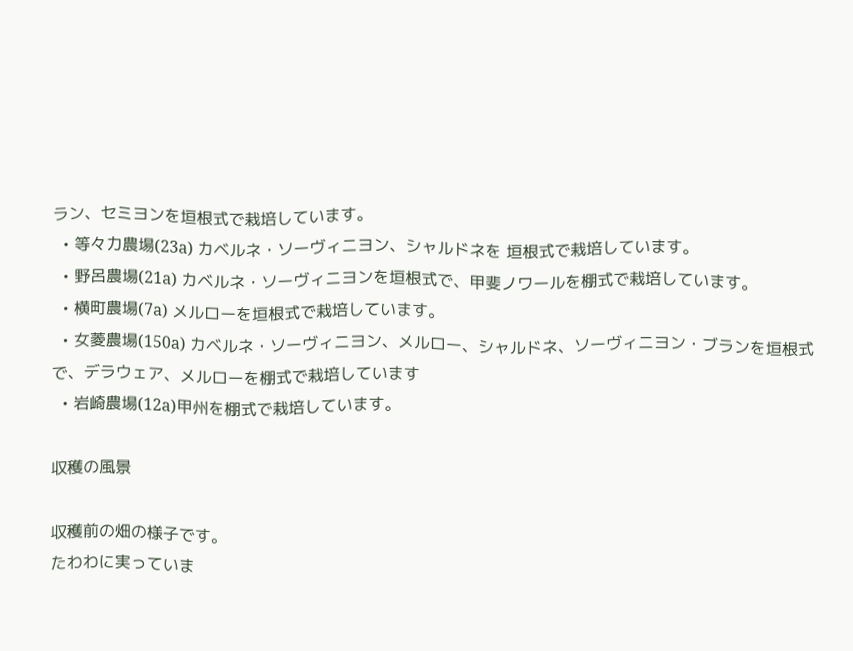ラン、セミヨンを垣根式で栽培しています。
  • 等々力農場(23a) カベルネ・ソーヴィニヨン、シャルドネを 垣根式で栽培しています。
  • 野呂農場(21a) カベルネ・ソーヴィニヨンを垣根式で、甲斐ノワールを棚式で栽培しています。
  • 横町農場(7a) メルローを垣根式で栽培しています。
  • 女菱農場(150a) カベルネ・ソーヴィニヨン、メルロー、シャルドネ、ソーヴィニヨン・ブランを垣根式で、デラウェア、メルローを棚式で栽培しています
  • 岩崎農場(12a)甲州を棚式で栽培しています。

収穫の風景

収穫前の畑の様子です。
たわわに実っていま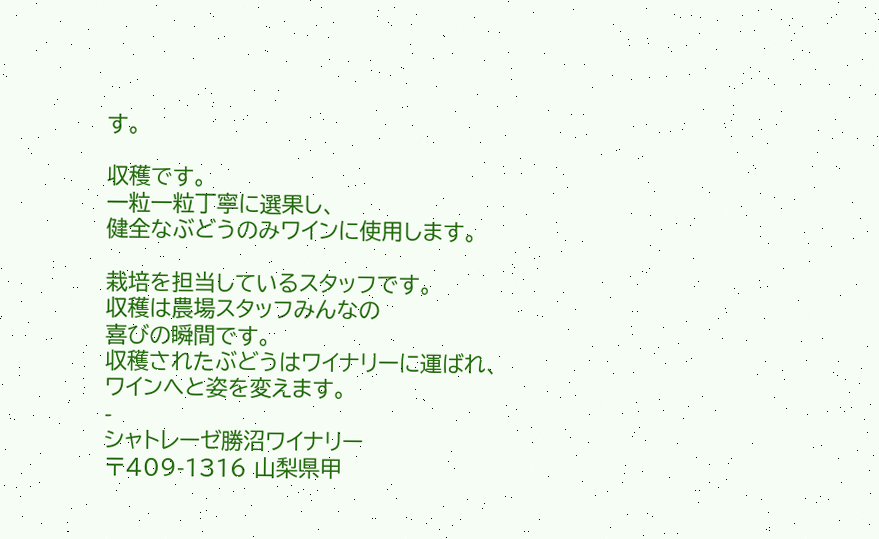す。

収穫です。
一粒一粒丁寧に選果し、
健全なぶどうのみワインに使用します。

栽培を担当しているスタッフです。
収穫は農場スタッフみんなの
喜びの瞬間です。
収穫されたぶどうはワイナリーに運ばれ、
ワインへと姿を変えます。
-
シャトレーゼ勝沼ワイナリー
〒409-1316 山梨県甲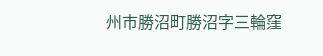州市勝沼町勝沼字三輪窪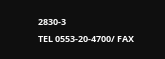2830-3
TEL 0553-20-4700/ FAX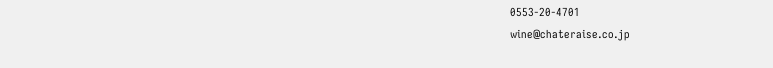0553-20-4701
wine@chateraise.co.jp